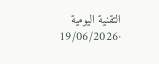التقنية اليومية
·19/06/2026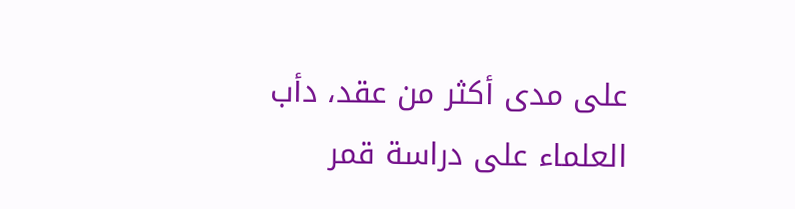على مدى أكثر من عقد، دأب العلماء على دراسة قمر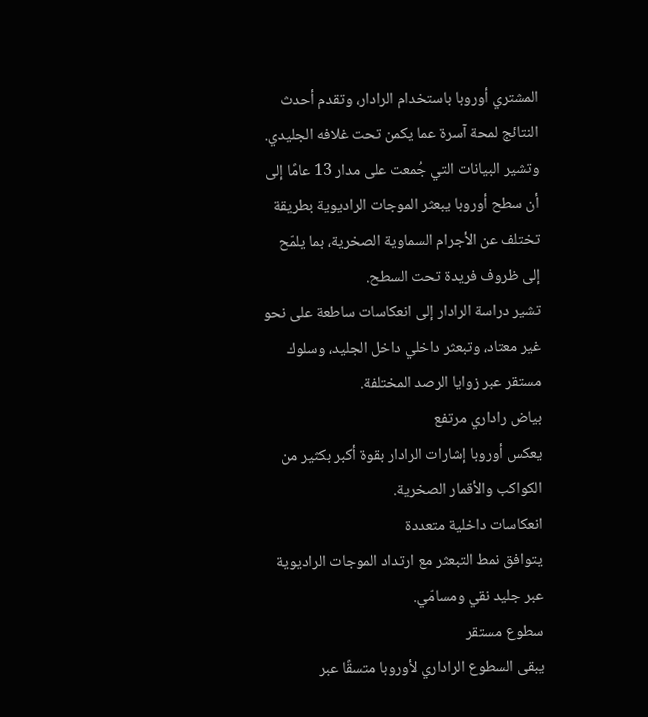المشتري أوروبا باستخدام الرادار، وتقدم أحدث النتائج لمحة آسرة عما يكمن تحت غلافه الجليدي. وتشير البيانات التي جُمعت على مدار 13 عامًا إلى أن سطح أوروبا يبعثر الموجات الراديوية بطريقة تختلف عن الأجرام السماوية الصخرية، بما يلمّح إلى ظروف فريدة تحت السطح.
تشير دراسة الرادار إلى انعكاسات ساطعة على نحو غير معتاد، وتبعثر داخلي داخل الجليد، وسلوك مستقر عبر زوايا الرصد المختلفة.
بياض راداري مرتفع
يعكس أوروبا إشارات الرادار بقوة أكبر بكثير من الكواكب والأقمار الصخرية.
انعكاسات داخلية متعددة
يتوافق نمط التبعثر مع ارتداد الموجات الراديوية عبر جليد نقي ومسامّي.
سطوع مستقر
يبقى السطوع الراداري لأوروبا متسقًا عبر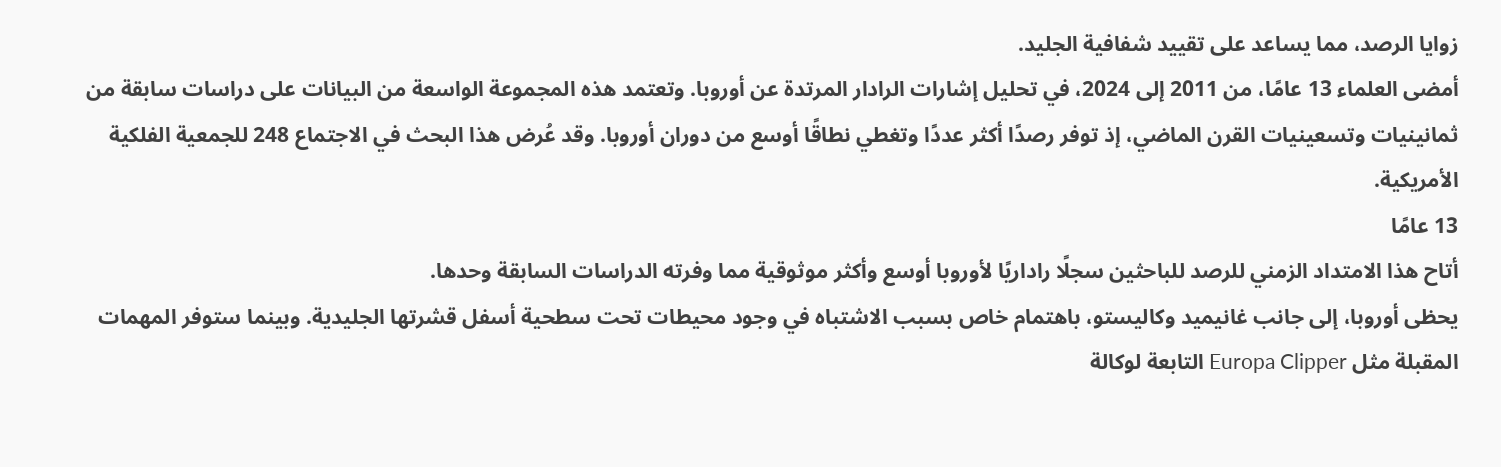زوايا الرصد، مما يساعد على تقييد شفافية الجليد.
أمضى العلماء 13 عامًا، من 2011 إلى 2024، في تحليل إشارات الرادار المرتدة عن أوروبا. وتعتمد هذه المجموعة الواسعة من البيانات على دراسات سابقة من ثمانينيات وتسعينيات القرن الماضي، إذ توفر رصدًا أكثر عددًا وتغطي نطاقًا أوسع من دوران أوروبا. وقد عُرض هذا البحث في الاجتماع 248 للجمعية الفلكية الأمريكية.
13 عامًا
أتاح هذا الامتداد الزمني للرصد للباحثين سجلًا راداريًا لأوروبا أوسع وأكثر موثوقية مما وفرته الدراسات السابقة وحدها.
يحظى أوروبا، إلى جانب غانيميد وكاليستو، باهتمام خاص بسبب الاشتباه في وجود محيطات تحت سطحية أسفل قشرتها الجليدية. وبينما ستوفر المهمات المقبلة مثل Europa Clipper التابعة لوكالة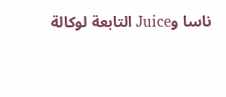ناسا وJuice التابعة لوكالة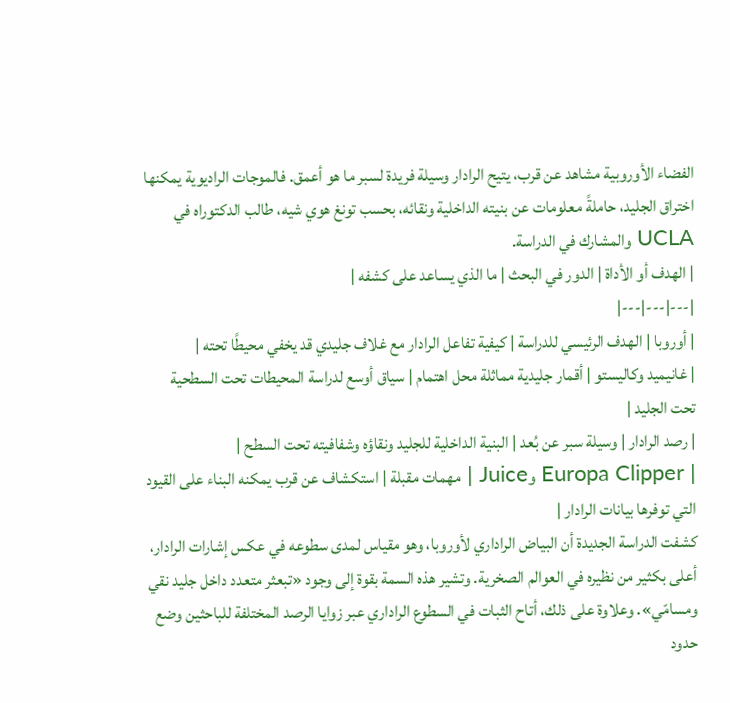الفضاء الأوروبية مشاهد عن قرب، يتيح الرادار وسيلة فريدة لسبر ما هو أعمق. فالموجات الراديوية يمكنها اختراق الجليد، حاملةً معلومات عن بنيته الداخلية ونقائه، بحسب تونغ هوي شيه، طالب الدكتوراه في UCLA والمشارك في الدراسة.
| الهدف أو الأداة | الدور في البحث | ما الذي يساعد على كشفه |
|---|---|---|
| أوروبا | الهدف الرئيسي للدراسة | كيفية تفاعل الرادار مع غلاف جليدي قد يخفي محيطًا تحته |
| غانيميد وكاليستو | أقمار جليدية مماثلة محل اهتمام | سياق أوسع لدراسة المحيطات تحت السطحية تحت الجليد |
| رصد الرادار | وسيلة سبر عن بُعد | البنية الداخلية للجليد ونقاؤه وشفافيته تحت السطح |
| Europa Clipper وJuice | مهمات مقبلة | استكشاف عن قرب يمكنه البناء على القيود التي توفرها بيانات الرادار |
كشفت الدراسة الجديدة أن البياض الراداري لأوروبا، وهو مقياس لمدى سطوعه في عكس إشارات الرادار، أعلى بكثير من نظيره في العوالم الصخرية. وتشير هذه السمة بقوة إلى وجود «تبعثر متعدد داخل جليد نقي ومسامّي». وعلاوة على ذلك، أتاح الثبات في السطوع الراداري عبر زوايا الرصد المختلفة للباحثين وضع حدود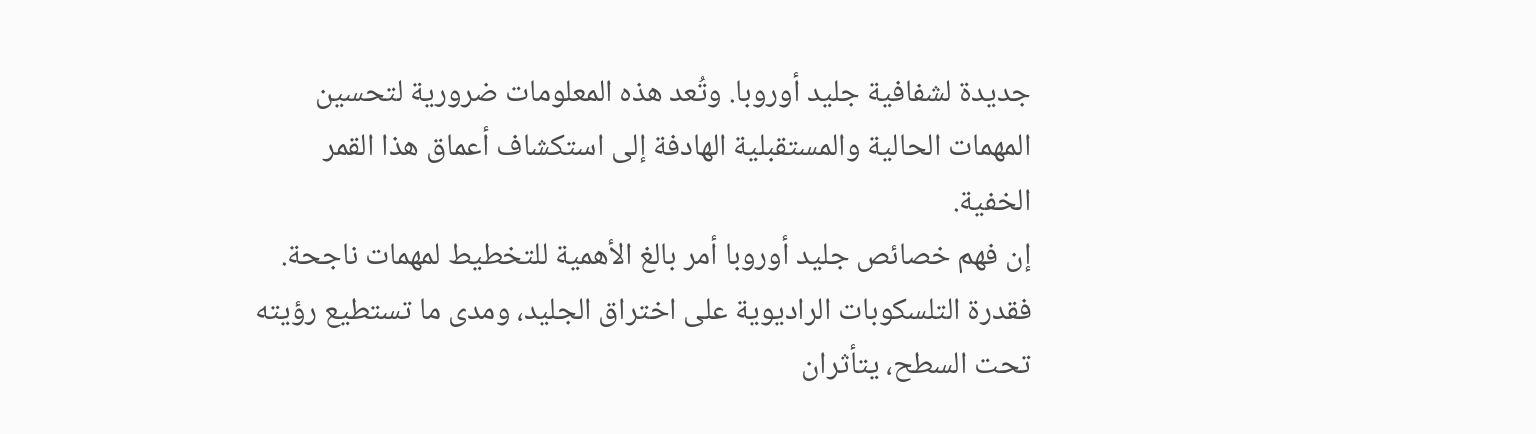جديدة لشفافية جليد أوروبا. وتُعد هذه المعلومات ضرورية لتحسين المهمات الحالية والمستقبلية الهادفة إلى استكشاف أعماق هذا القمر الخفية.
إن فهم خصائص جليد أوروبا أمر بالغ الأهمية للتخطيط لمهمات ناجحة. فقدرة التلسكوبات الراديوية على اختراق الجليد، ومدى ما تستطيع رؤيته تحت السطح، يتأثران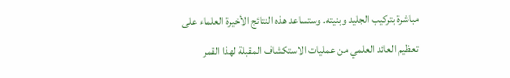مباشرة بتركيب الجليد وبنيته. وستساعد هذه النتائج الأخيرة العلماء على تعظيم العائد العلمي من عمليات الاستكشاف المقبلة لهذا القمر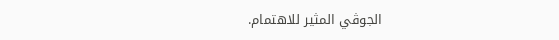الجوڤي المثير للاهتمام.